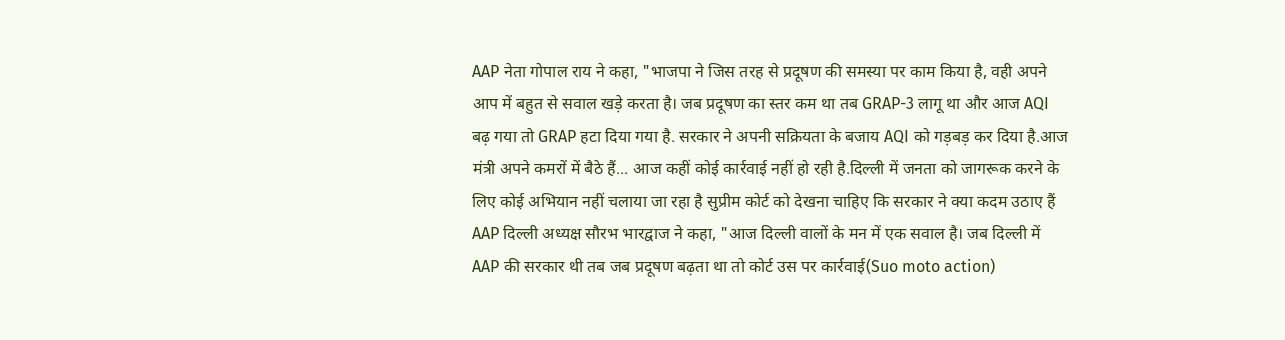AAP नेता गोपाल राय ने कहा, "भाजपा ने जिस तरह से प्रदूषण की समस्या पर काम किया है, वही अपने आप में बहुत से सवाल खड़े करता है। जब प्रदूषण का स्तर कम था तब GRAP-3 लागू था और आज AQI बढ़ गया तो GRAP हटा दिया गया है. सरकार ने अपनी सक्रियता के बजाय AQI को गड़बड़ कर दिया है.आज मंत्री अपने कमरों में बैठे हैं... आज कहीं कोई कार्रवाई नहीं हो रही है.दिल्ली में जनता को जागरूक करने के लिए कोई अभियान नहीं चलाया जा रहा है सुप्रीम कोर्ट को देखना चाहिए कि सरकार ने क्या कदम उठाए हैं
AAP दिल्ली अध्यक्ष सौरभ भारद्वाज ने कहा, "आज दिल्ली वालों के मन में एक सवाल है। जब दिल्ली में AAP की सरकार थी तब जब प्रदूषण बढ़ता था तो कोर्ट उस पर कार्रवाई(Suo moto action)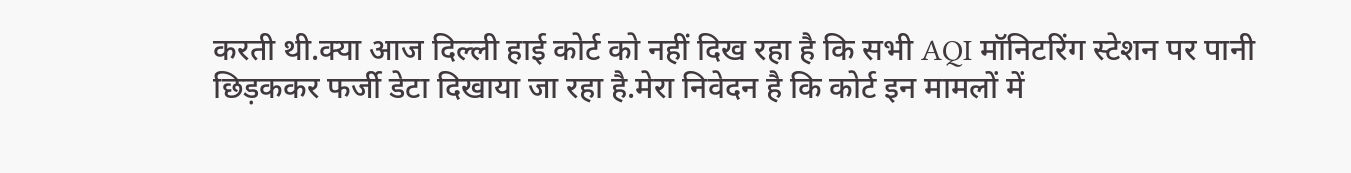करती थी.क्या आज दिल्ली हाई कोर्ट को नहीं दिख रहा है कि सभी AQI मॉनिटरिंग स्टेशन पर पानी छिड़ककर फर्जी डेटा दिखाया जा रहा है.मेरा निवेदन है कि कोर्ट इन मामलों में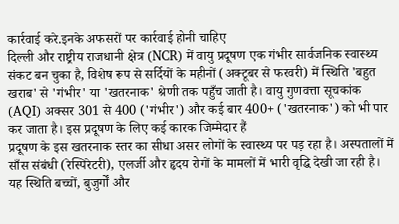कार्रवाई करे.इनके अफसरों पर कार्रवाई होनी चाहिए
दिल्ली और राष्ट्रीय राजधानी क्षेत्र (NCR) में वायु प्रदूषण एक गंभीर सार्वजनिक स्वास्थ्य संकट बन चुका है, विशेष रूप से सर्दियों के महीनों (अक्टूबर से फरवरी) में स्थिति 'बहुत खराब' से 'गंभीर' या 'खतरनाक' श्रेणी तक पहुँच जाती है। वायु गुणवत्ता सूचकांक (AQI) अक्सर 301 से 400 ('गंभीर') और कई बार 400+ ('खतरनाक') को भी पार कर जाता है। इस प्रदूषण के लिए कई कारक जिम्मेदार हैं
प्रदूषण के इस खतरनाक स्तर का सीधा असर लोगों के स्वास्थ्य पर पड़ रहा है। अस्पतालों में साँस संबंधी (रेस्पिरेटरी), एलर्जी और हृदय रोगों के मामलों में भारी वृद्धि देखी जा रही है। यह स्थिति बच्चों, बुजुर्गों और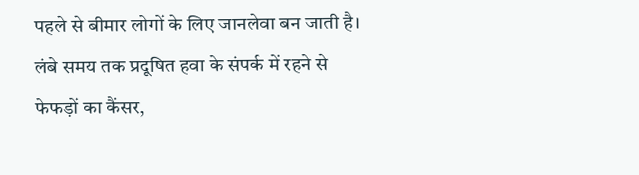पहले से बीमार लोगों के लिए जानलेवा बन जाती है। लंबे समय तक प्रदूषित हवा के संपर्क में रहने से फेफड़ों का कैंसर,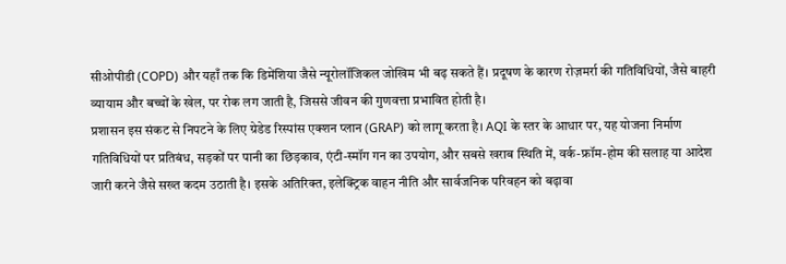सीओपीडी (COPD) और यहाँ तक कि डिमेंशिया जैसे न्यूरोलॉजिकल जोखिम भी बढ़ सकते हैं। प्रदूषण के कारण रोज़मर्रा की गतिविधियों, जैसे बाहरी व्यायाम और बच्चों के खेल, पर रोक लग जाती है, जिससे जीवन की गुणवत्ता प्रभावित होती है।
प्रशासन इस संकट से निपटने के लिए ग्रेडेड रिस्पांस एक्शन प्लान (GRAP) को लागू करता है। AQI के स्तर के आधार पर, यह योजना निर्माण गतिविधियों पर प्रतिबंध, सड़कों पर पानी का छिड़काव, एंटी-स्मॉग गन का उपयोग, और सबसे खराब स्थिति में, वर्क-फ्रॉम-होम की सलाह या आदेश जारी करने जैसे सख्त कदम उठाती है। इसके अतिरिक्त, इलेक्ट्रिक वाहन नीति और सार्वजनिक परिवहन को बढ़ावा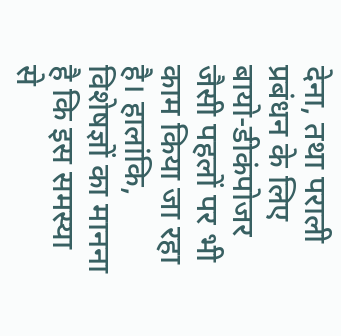देना, तथा पराली प्रबंधन के लिए बायो-डीकंपोजर जैसी पहलों पर भी काम किया जा रहा है। हालांकि, विशेषज्ञों का मानना है कि इस समस्या से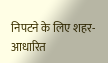निपटने के लिए शहर-आधारित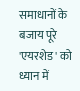समाधानों के बजाय पूरे 'एयरशेड' को ध्यान में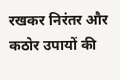रखकर निरंतर और कठोर उपायों की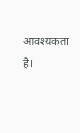आवश्यकता है।